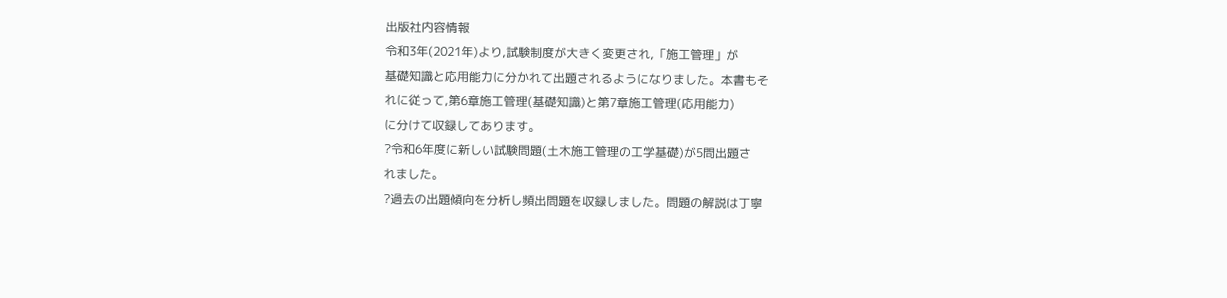出版社内容情報
令和3年(2021年)より,試験制度が大きく変更され,「施工管理」が
基礎知識と応用能力に分かれて出題されるようになりました。本書もそ
れに従って,第6章施工管理(基礎知識)と第7章施工管理(応用能力)
に分けて収録してあります。
?令和6年度に新しい試験問題(土木施工管理の工学基礎)が5問出題さ
れました。
?過去の出題傾向を分析し頻出問題を収録しました。問題の解説は丁寧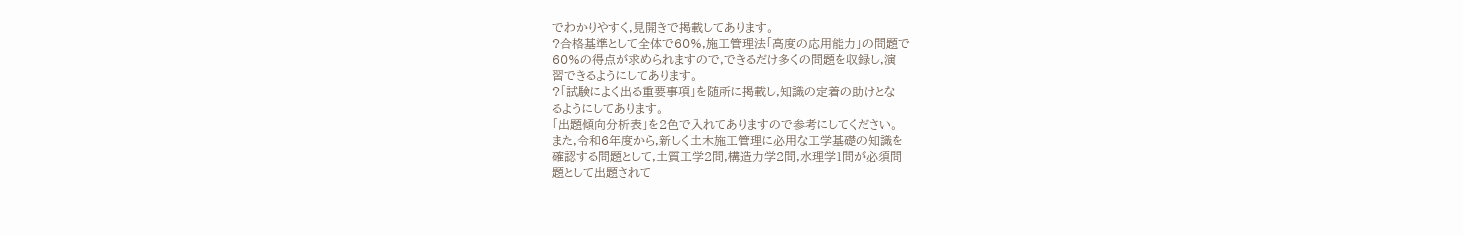でわかりやすく,見開きで掲載してあります。
?合格基準として全体で60%,施工管理法「高度の応用能力」の問題で
60%の得点が求められますので,できるだけ多くの問題を収録し,演
習できるようにしてあります。
?「試験によく出る重要事項」を随所に掲載し,知識の定着の助けとな
るようにしてあります。
「出題傾向分析表」を2色で入れてありますので参考にしてください。
また,令和6年度から,新しく土木施工管理に必用な工学基礎の知識を
確認する問題として,土質工学2問,構造力学2問,水理学1問が必須問
題として出題されて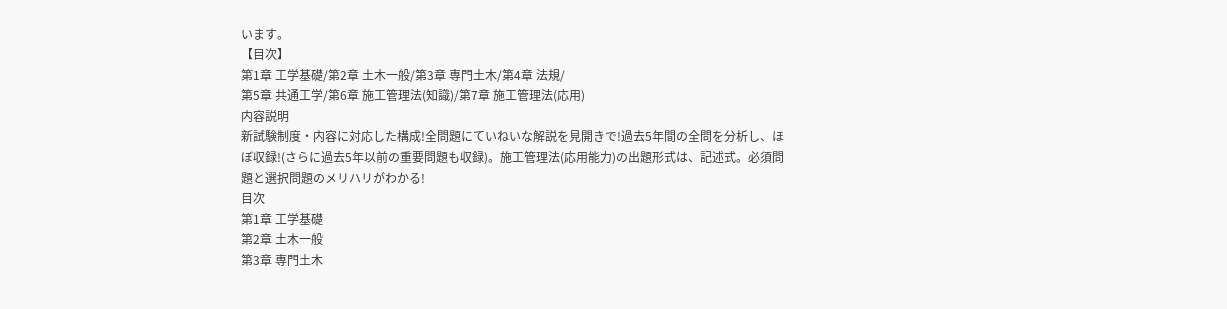います。
【目次】
第1章 工学基礎/第2章 土木一般/第3章 専門土木/第4章 法規/
第5章 共通工学/第6章 施工管理法(知識)/第7章 施工管理法(応用)
内容説明
新試験制度・内容に対応した構成!全問題にていねいな解説を見開きで!過去5年間の全問を分析し、ほぼ収録!(さらに過去5年以前の重要問題も収録)。施工管理法(応用能力)の出題形式は、記述式。必須問題と選択問題のメリハリがわかる!
目次
第1章 工学基礎
第2章 土木一般
第3章 専門土木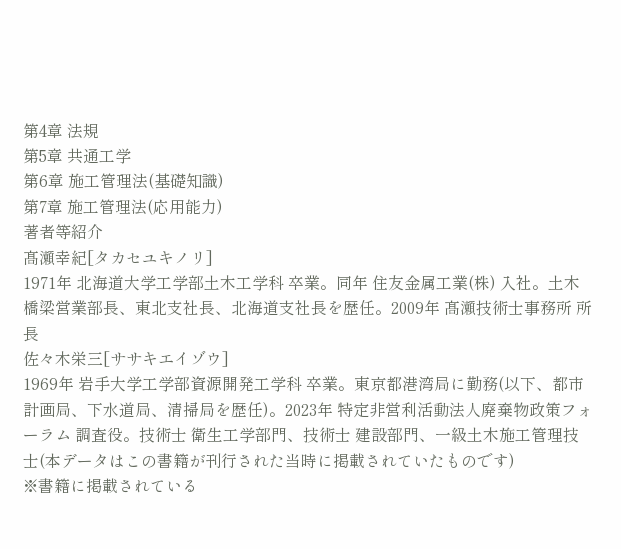第4章 法規
第5章 共通工学
第6章 施工管理法(基礎知識)
第7章 施工管理法(応用能力)
著者等紹介
髙瀬幸紀[タカセユキノリ]
1971年 北海道大学工学部土木工学科 卒業。同年 住友金属工業(株) 入社。土木橋梁営業部長、東北支社長、北海道支社長を歴任。2009年 髙瀬技術士事務所 所長
佐々木栄三[ササキエイゾウ]
1969年 岩手大学工学部資源開発工学科 卒業。東京都港湾局に勤務(以下、都市計画局、下水道局、清掃局を歴任)。2023年 特定非営利活動法人廃棄物政策フォーラム 調査役。技術士 衛生工学部門、技術士 建設部門、一級土木施工管理技士(本データはこの書籍が刊行された当時に掲載されていたものです)
※書籍に掲載されている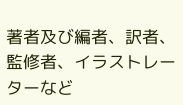著者及び編者、訳者、監修者、イラストレーターなど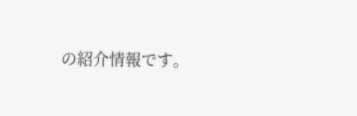の紹介情報です。